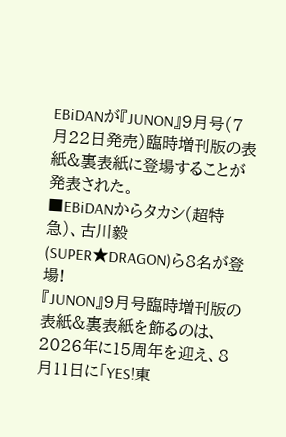EBiDANが『JUNON』9月号(7月22日発売)臨時増刊版の表紙&裏表紙に登場することが発表された。
■EBiDANからタカシ(超特急)、古川毅(SUPER★DRAGON)ら8名が登場!
『JUNON』9月号臨時増刊版の表紙&裏表紙を飾るのは、2026年に15周年を迎え、8月11日に「YES!東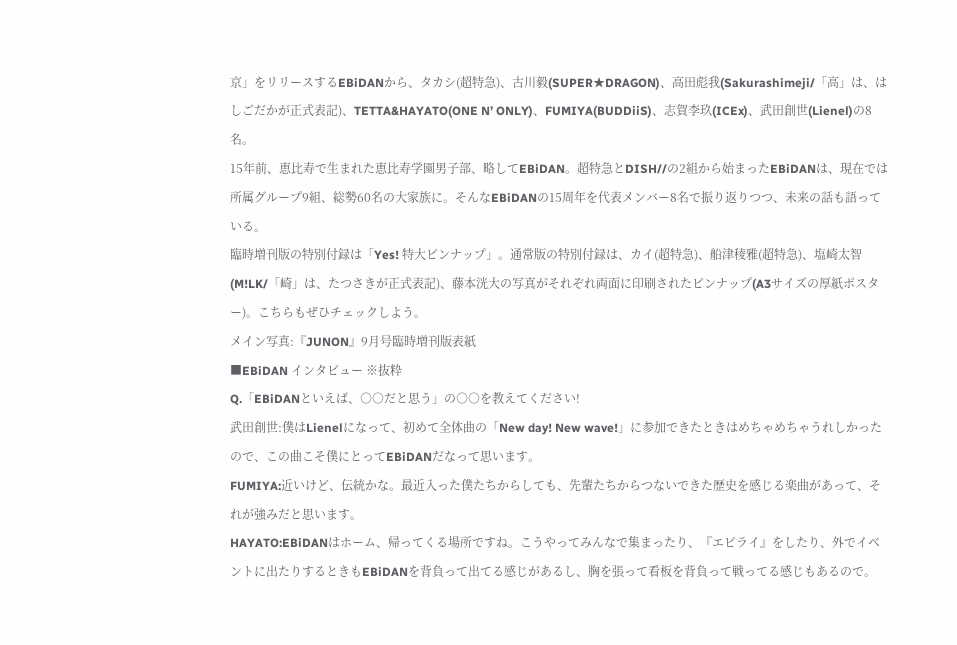京」をリリースするEBiDANから、タカシ(超特急)、古川毅(SUPER★DRAGON)、高田彪我(Sakurashimeji/「高」は、はしごだかが正式表記)、TETTA&HAYATO(ONE N’ ONLY)、FUMIYA(BUDDiiS)、志賀李玖(ICEx)、武田創世(Lienel)の8名。
15年前、恵比寿で生まれた恵比寿学園男子部、略してEBiDAN。超特急とDISH//の2組から始まったEBiDANは、現在では所属グループ9組、総勢60名の大家族に。そんなEBiDANの15周年を代表メンバー8名で振り返りつつ、未来の話も語っている。
臨時増刊版の特別付録は「Yes! 特大ピンナップ」。通常版の特別付録は、カイ(超特急)、船津稜雅(超特急)、塩崎太智(M!LK/「崎」は、たつさきが正式表記)、藤本洸大の写真がそれぞれ両面に印刷されたピンナップ(A3サイズの厚紙ポスター)。こちらもぜひチェックしよう。
メイン写真:『JUNON』9月号臨時増刊版表紙
■EBiDAN インタビュー ※抜粋
Q.「EBiDANといえば、○○だと思う」の○○を教えてください!
武田創世:僕はLienelになって、初めて全体曲の「New day! New wave!」に参加できたときはめちゃめちゃうれしかったので、この曲こそ僕にとってEBiDANだなって思います。
FUMIYA:近いけど、伝統かな。最近入った僕たちからしても、先輩たちからつないできた歴史を感じる楽曲があって、それが強みだと思います。
HAYATO:EBiDANはホーム、帰ってくる場所ですね。こうやってみんなで集まったり、『エビライ』をしたり、外でイベントに出たりするときもEBiDANを背負って出てる感じがあるし、胸を張って看板を背負って戦ってる感じもあるので。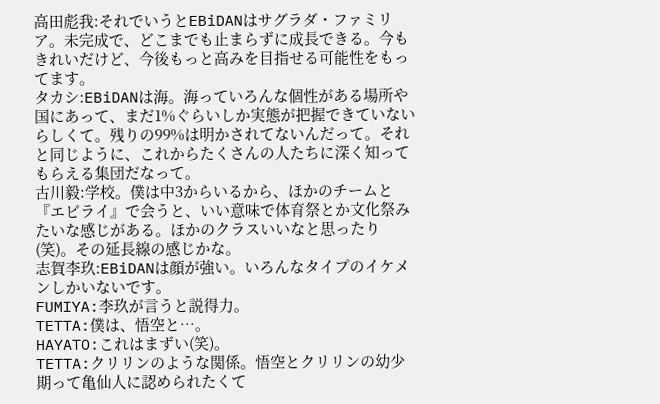高田彪我:それでいうとEBiDANはサグラダ・ファミリア。未完成で、どこまでも止まらずに成長できる。今もきれいだけど、今後もっと高みを目指せる可能性をもってます。
タカシ:EBiDANは海。海っていろんな個性がある場所や国にあって、まだ1%ぐらいしか実態が把握できていないらしくて。残りの99%は明かされてないんだって。それと同じように、これからたくさんの人たちに深く知ってもらえる集団だなって。
古川毅:学校。僕は中3からいるから、ほかのチームと『エビライ』で会うと、いい意味で体育祭とか文化祭みたいな感じがある。ほかのクラスいいなと思ったり(笑)。その延長線の感じかな。
志賀李玖:EBiDANは顔が強い。いろんなタイプのイケメンしかいないです。
FUMIYA:李玖が言うと説得力。
TETTA:僕は、悟空と…。
HAYATO:これはまずい(笑)。
TETTA:クリリンのような関係。悟空とクリリンの幼少期って亀仙人に認められたくて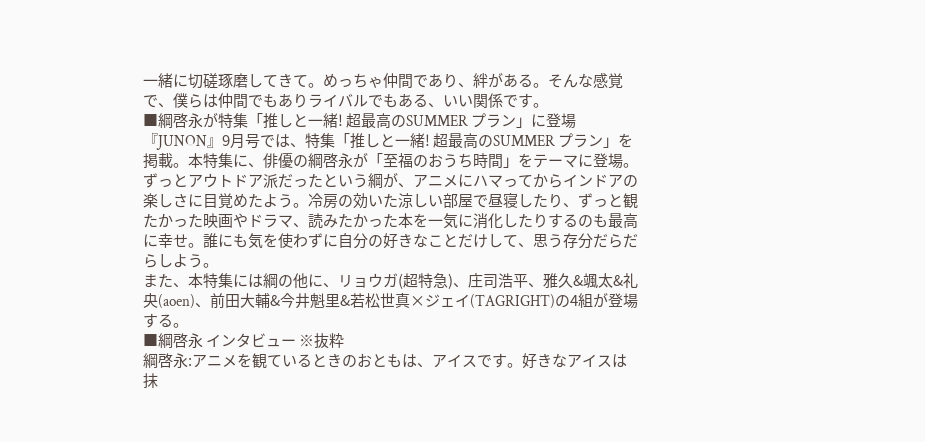一緒に切磋琢磨してきて。めっちゃ仲間であり、絆がある。そんな感覚で、僕らは仲間でもありライバルでもある、いい関係です。
■綱啓永が特集「推しと一緒! 超最高のSUMMER プラン」に登場
『JUNON』9月号では、特集「推しと一緒! 超最高のSUMMER プラン」を掲載。本特集に、俳優の綱啓永が「至福のおうち時間」をテーマに登場。ずっとアウトドア派だったという綱が、アニメにハマってからインドアの楽しさに目覚めたよう。冷房の効いた涼しい部屋で昼寝したり、ずっと観たかった映画やドラマ、読みたかった本を一気に消化したりするのも最高に幸せ。誰にも気を使わずに自分の好きなことだけして、思う存分だらだらしよう。
また、本特集には綱の他に、リョウガ(超特急)、庄司浩平、雅久&颯太&礼央(aoen)、前田大輔&今井魁里&若松世真×ジェイ(TAGRIGHT)の4組が登場する。
■綱啓永 インタビュー ※抜粋
綱啓永:アニメを観ているときのおともは、アイスです。好きなアイスは抹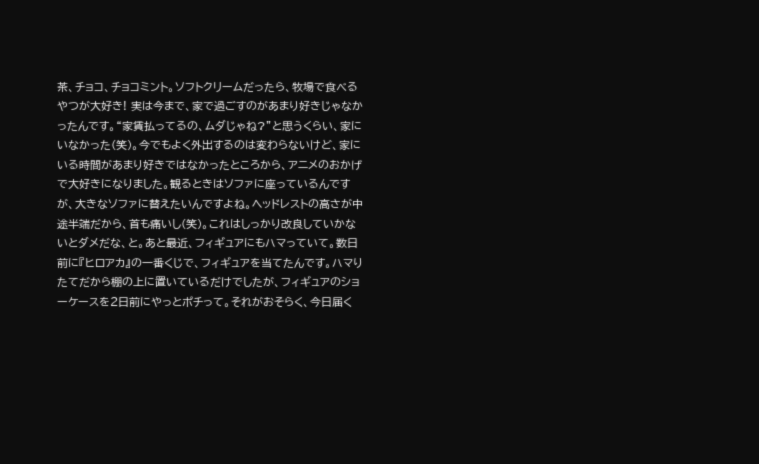茶、チョコ、チョコミント。ソフトクリームだったら、牧場で食べるやつが大好き! 実は今まで、家で過ごすのがあまり好きじゃなかったんです。“家賃払ってるの、ムダじゃね?”と思うくらい、家にいなかった(笑)。今でもよく外出するのは変わらないけど、家にいる時間があまり好きではなかったところから、アニメのおかげで大好きになりました。観るときはソファに座っているんですが、大きなソファに替えたいんですよね。ヘッドレストの高さが中途半端だから、首も痛いし(笑)。これはしっかり改良していかないとダメだな、と。あと最近、フィギュアにもハマっていて。数日前に『ヒロアカ』の一番くじで、フィギュアを当てたんです。ハマりたてだから棚の上に置いているだけでしたが、フィギュアのショーケースを2日前にやっとポチって。それがおそらく、今日届く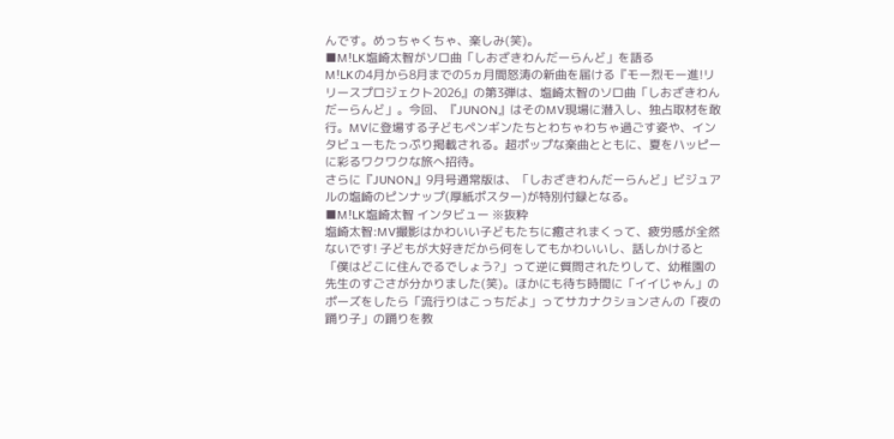んです。めっちゃくちゃ、楽しみ(笑)。
■M!LK塩崎太智がソロ曲「しおざきわんだーらんど」を語る
M!LKの4月から8月までの5ヵ月間怒涛の新曲を届ける『モー烈モー進!リリースプロジェクト2026』の第3弾は、塩崎太智のソロ曲「しおざきわんだーらんど」。今回、『JUNON』はそのMV現場に潜入し、独占取材を敢行。MVに登場する子どもペンギンたちとわちゃわちゃ過ごす姿や、インタビューもたっぷり掲載される。超ポップな楽曲とともに、夏をハッピーに彩るワクワクな旅へ招待。
さらに『JUNON』9月号通常版は、「しおざきわんだーらんど」ビジュアルの塩崎のピンナップ(厚紙ポスター)が特別付録となる。
■M!LK塩崎太智 インタビュー ※抜粋
塩崎太智:MV撮影はかわいい子どもたちに癒されまくって、疲労感が全然ないです! 子どもが大好きだから何をしてもかわいいし、話しかけると「僕はどこに住んでるでしょう?」って逆に質問されたりして、幼稚園の先生のすごさが分かりました(笑)。ほかにも待ち時間に「イイじゃん」のポーズをしたら「流行りはこっちだよ」ってサカナクションさんの「夜の踊り子」の踊りを教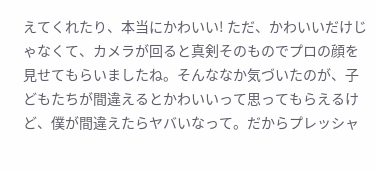えてくれたり、本当にかわいい! ただ、かわいいだけじゃなくて、カメラが回ると真剣そのものでプロの顔を見せてもらいましたね。そんななか気づいたのが、子どもたちが間違えるとかわいいって思ってもらえるけど、僕が間違えたらヤバいなって。だからプレッシャ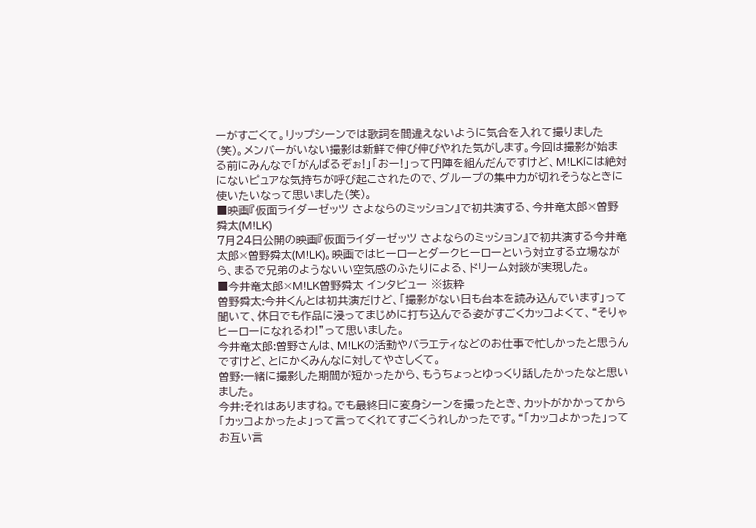ーがすごくて。リップシーンでは歌詞を間違えないように気合を入れて撮りました(笑)。メンバーがいない撮影は新鮮で伸び伸びやれた気がします。今回は撮影が始まる前にみんなで「がんばるぞぉ!」「おー!」って円陣を組んだんですけど、M!LKには絶対にないピュアな気持ちが呼び起こされたので、グループの集中力が切れそうなときに使いたいなって思いました(笑)。
■映画『仮面ライダーゼッツ さよならのミッション』で初共演する、今井竜太郎×曽野舜太(M!LK)
7月24日公開の映画『仮面ライダーゼッツ さよならのミッション』で初共演する今井竜太郎×曽野舜太(M!LK)。映画ではヒーローとダークヒーローという対立する立場ながら、まるで兄弟のようないい空気感のふたりによる、ドリーム対談が実現した。
■今井竜太郎×M!LK曽野舜太 インタビュー ※抜粋
曽野舜太:今井くんとは初共演だけど、「撮影がない日も台本を読み込んでいます」って聞いて、休日でも作品に浸ってまじめに打ち込んでる姿がすごくカッコよくて、“そりゃヒーローになれるわ!”って思いました。
今井竜太郎:曽野さんは、M!LKの活動やバラエティなどのお仕事で忙しかったと思うんですけど、とにかくみんなに対してやさしくて。
曽野:一緒に撮影した期間が短かったから、もうちょっとゆっくり話したかったなと思いました。
今井:それはありますね。でも最終日に変身シーンを撮ったとき、カットがかかってから「カッコよかったよ」って言ってくれてすごくうれしかったです。“「カッコよかった」ってお互い言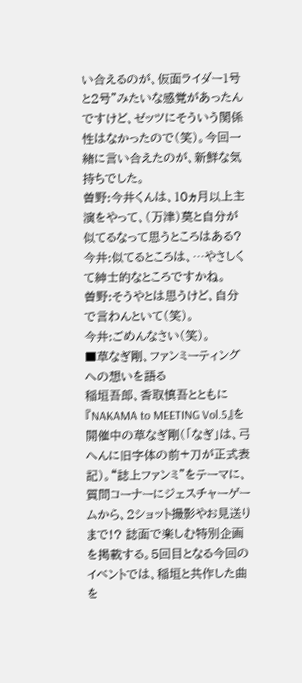い合えるのが、仮面ライダー1号と2号”みたいな感覚があったんですけど、ゼッツにそういう関係性はなかったので(笑)。今回一緒に言い合えたのが、新鮮な気持ちでした。
曽野:今井くんは、10ヵ月以上主演をやって、(万津)莫と自分が似てるなって思うところはある?
今井:似てるところは、…やさしくて紳士的なところですかね。
曽野:そうやとは思うけど、自分で言わんといて(笑)。
今井:ごめんなさい(笑)。
■草なぎ剛、ファンミーティングへの想いを語る
稲垣吾郎、香取慎吾とともに『NAKAMA to MEETING Vol.5』を開催中の草なぎ剛(「なぎ」は、弓へんに旧字体の前+刀が正式表記)。“誌上ファンミ”をテーマに、質問コーナーにジェスチャーゲームから、2ショット撮影やお見送りまで!? 誌面で楽しむ特別企画を掲載する。5回目となる今回のイベントでは、稲垣と共作した曲を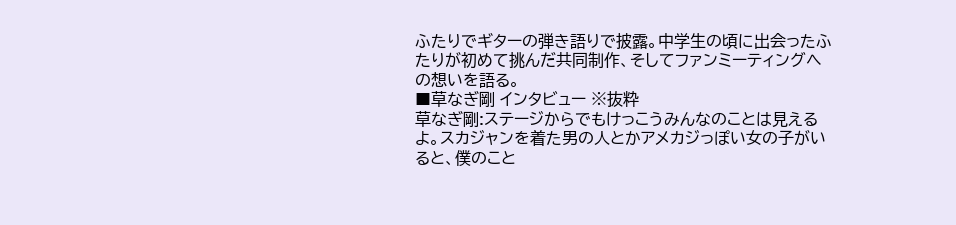ふたりでギターの弾き語りで披露。中学生の頃に出会ったふたりが初めて挑んだ共同制作、そしてファンミーティングへの想いを語る。
■草なぎ剛 インタビュー ※抜粋
草なぎ剛:ステージからでもけっこうみんなのことは見えるよ。スカジャンを着た男の人とかアメカジっぽい女の子がいると、僕のこと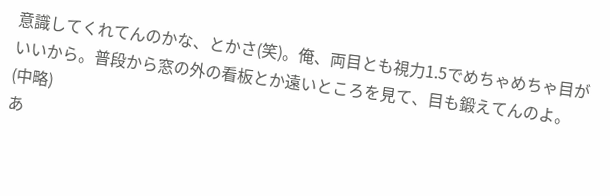意識してくれてんのかな、とかさ(笑)。俺、両目とも視力1.5でめちゃめちゃ目がいいから。普段から窓の外の看板とか遠いところを見て、目も鍛えてんのよ。
(中略)
あ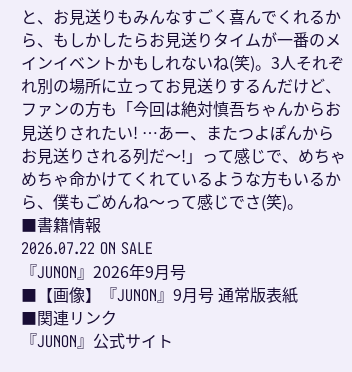と、お見送りもみんなすごく喜んでくれるから、もしかしたらお見送りタイムが一番のメインイベントかもしれないね(笑)。3人それぞれ別の場所に立ってお見送りするんだけど、ファンの方も「今回は絶対慎吾ちゃんからお見送りされたい! …あー、またつよぽんからお見送りされる列だ〜!」って感じで、めちゃめちゃ命かけてくれているような方もいるから、僕もごめんね〜って感じでさ(笑)。
■書籍情報
2026.07.22 ON SALE
『JUNON』2026年9月号
■【画像】『JUNON』9月号 通常版表紙
■関連リンク
『JUNON』公式サイト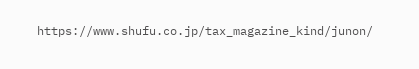https://www.shufu.co.jp/tax_magazine_kind/junon/